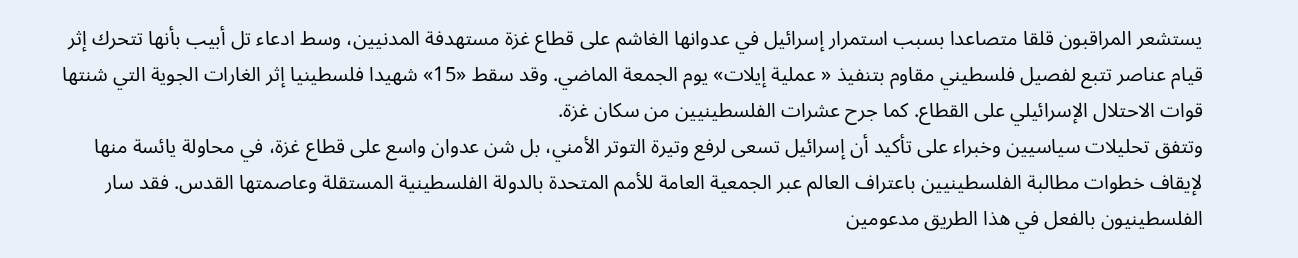يستشعر المراقبون قلقا متصاعدا بسبب استمرار إسرائيل في عدوانها الغاشم على قطاع غزة مستهدفة المدنيين، وسط ادعاء تل أبيب بأنها تتحرك إثر قيام عناصر تتبع لفصيل فلسطيني مقاوم بتنفيذ « عملية إيلات» يوم الجمعة الماضي. وقد سقط «15» شهيدا فلسطينيا إثر الغارات الجوية التي شنتها قوات الاحتلال الإسرائيلي على القطاع. كما جرح عشرات الفلسطينيين من سكان غزة.
وتتفق تحليلات سياسيين وخبراء على تأكيد أن إسرائيل تسعى لرفع وتيرة التوتر الأمني، بل شن عدوان واسع على قطاع غزة، في محاولة يائسة منها لإيقاف خطوات مطالبة الفلسطينيين باعتراف العالم عبر الجمعية العامة للأمم المتحدة بالدولة الفلسطينية المستقلة وعاصمتها القدس. فقد سار الفلسطينيون بالفعل في هذا الطريق مدعومين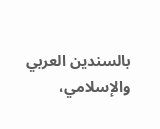بالسندين العربي والإسلامي،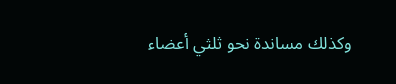وكذلك مساندة نحو ثلثي أعضاء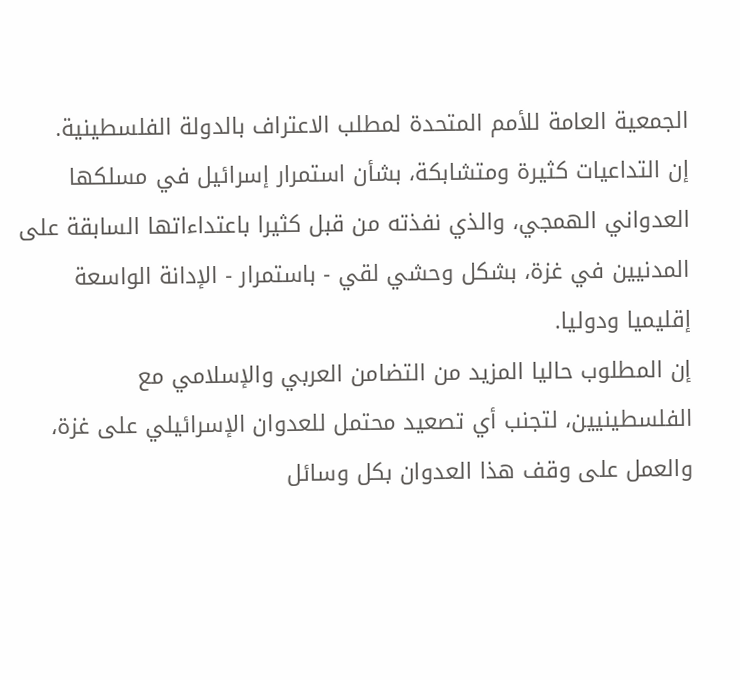الجمعية العامة للأمم المتحدة لمطلب الاعتراف بالدولة الفلسطينية.
إن التداعيات كثيرة ومتشابكة، بشأن استمرار إسرائيل في مسلكها العدواني الهمجي، والذي نفذته من قبل كثيرا باعتداءاتها السابقة على المدنيين في غزة، بشكل وحشي لقي - باستمرار - الإدانة الواسعة إقليميا ودوليا.
إن المطلوب حاليا المزيد من التضامن العربي والإسلامي مع الفلسطينيين، لتجنب أي تصعيد محتمل للعدوان الإسرائيلي على غزة، والعمل على وقف هذا العدوان بكل وسائل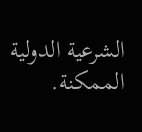الشرعية الدولية الممكنة.